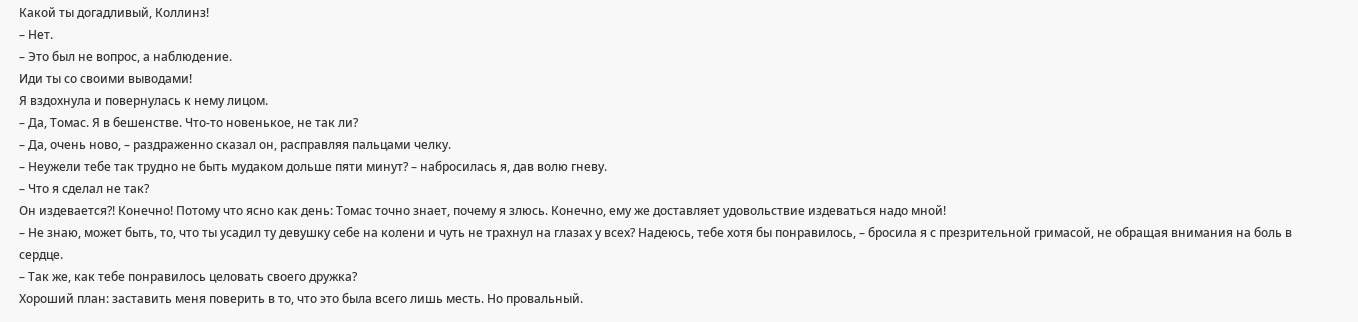Какой ты догадливый, Коллинз!
– Нет.
– Это был не вопрос, а наблюдение.
Иди ты со своими выводами!
Я вздохнула и повернулась к нему лицом.
– Да, Томас. Я в бешенстве. Что-то новенькое, не так ли?
– Да, очень ново, – раздраженно сказал он, расправляя пальцами челку.
– Неужели тебе так трудно не быть мудаком дольше пяти минут? – набросилась я, дав волю гневу.
– Что я сделал не так?
Он издевается?! Конечно! Потому что ясно как день: Томас точно знает, почему я злюсь. Конечно, ему же доставляет удовольствие издеваться надо мной!
– Не знаю, может быть, то, что ты усадил ту девушку себе на колени и чуть не трахнул на глазах у всех? Надеюсь, тебе хотя бы понравилось, – бросила я с презрительной гримасой, не обращая внимания на боль в сердце.
– Так же, как тебе понравилось целовать своего дружка?
Хороший план: заставить меня поверить в то, что это была всего лишь месть. Но провальный.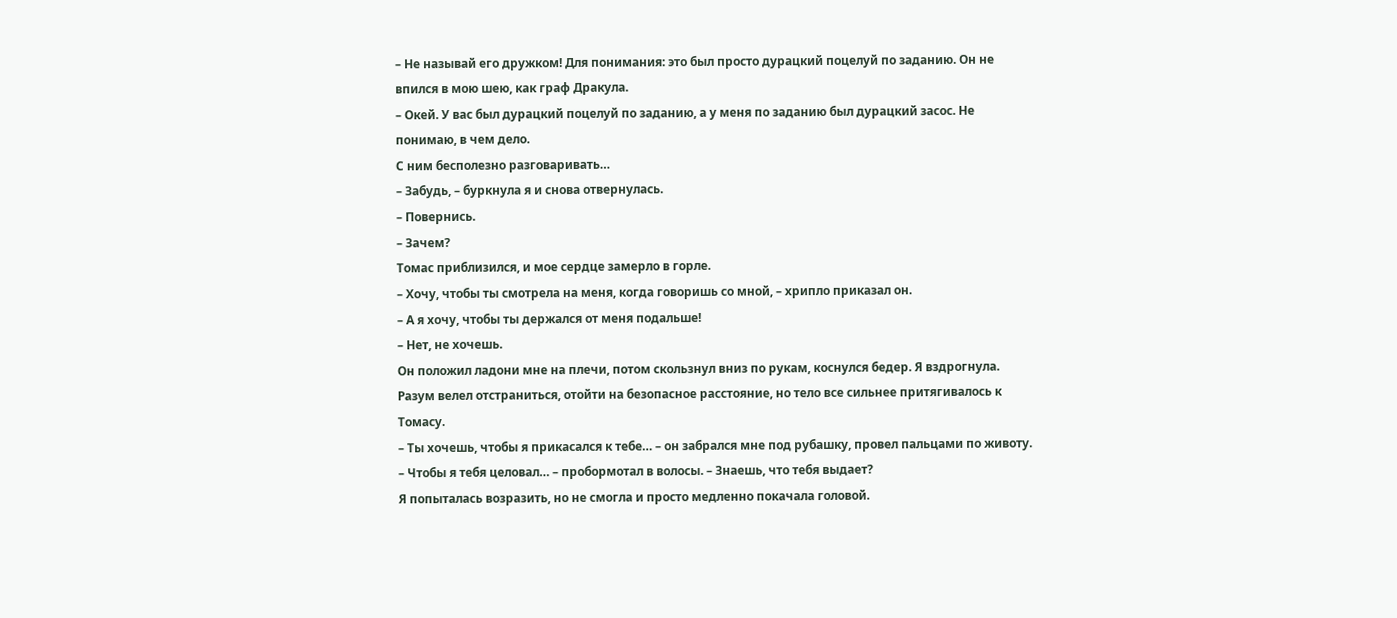– Не называй его дружком! Для понимания: это был просто дурацкий поцелуй по заданию. Он не впился в мою шею, как граф Дракула.
– Окей. У вас был дурацкий поцелуй по заданию, а у меня по заданию был дурацкий засос. Не понимаю, в чем дело.
С ним бесполезно разговаривать…
– Забудь, – буркнула я и снова отвернулась.
– Повернись.
– Зачем?
Томас приблизился, и мое сердце замерло в горле.
– Хочу, чтобы ты смотрела на меня, когда говоришь со мной, – хрипло приказал он.
– А я хочу, чтобы ты держался от меня подальше!
– Нет, не хочешь.
Он положил ладони мне на плечи, потом скользнул вниз по рукам, коснулся бедер. Я вздрогнула. Разум велел отстраниться, отойти на безопасное расстояние, но тело все сильнее притягивалось к Томасу.
– Ты хочешь, чтобы я прикасался к тебе… – он забрался мне под рубашку, провел пальцами по животу. – Чтобы я тебя целовал… – пробормотал в волосы. – Знаешь, что тебя выдает?
Я попыталась возразить, но не смогла и просто медленно покачала головой.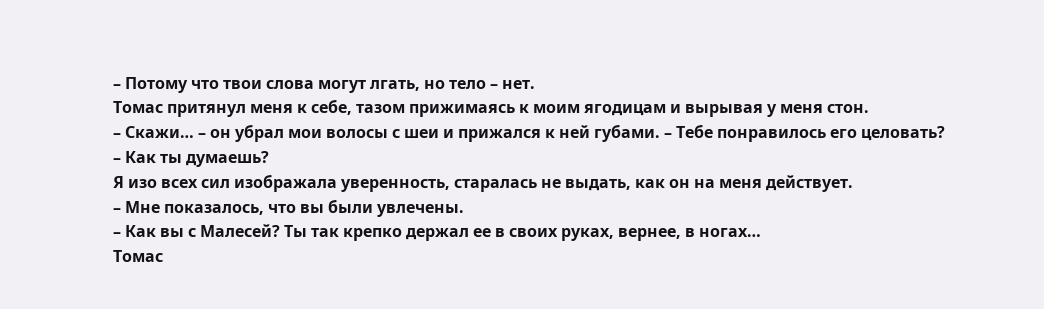– Потому что твои слова могут лгать, но тело – нет.
Томас притянул меня к себе, тазом прижимаясь к моим ягодицам и вырывая у меня стон.
– Скажи… – он убрал мои волосы с шеи и прижался к ней губами. – Тебе понравилось его целовать?
– Как ты думаешь?
Я изо всех сил изображала уверенность, старалась не выдать, как он на меня действует.
– Мне показалось, что вы были увлечены.
– Как вы с Малесей? Ты так крепко держал ее в своих руках, вернее, в ногах…
Томас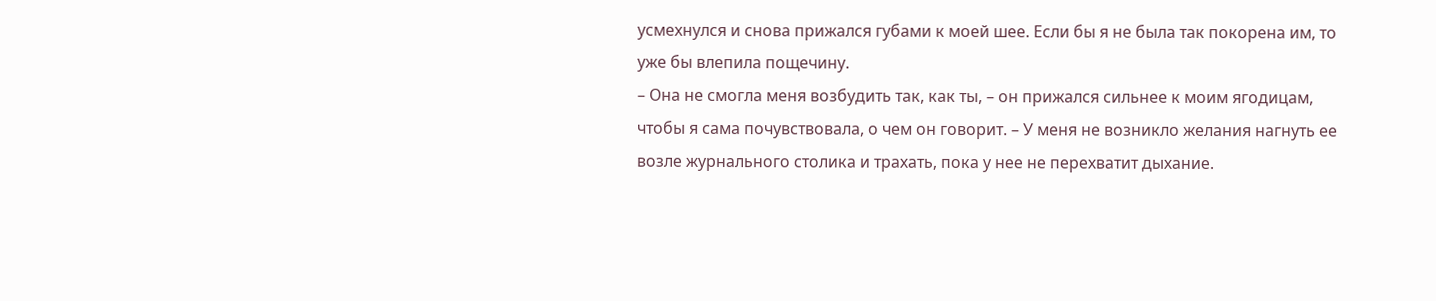усмехнулся и снова прижался губами к моей шее. Если бы я не была так покорена им, то уже бы влепила пощечину.
– Она не смогла меня возбудить так, как ты, – он прижался сильнее к моим ягодицам, чтобы я сама почувствовала, о чем он говорит. – У меня не возникло желания нагнуть ее возле журнального столика и трахать, пока у нее не перехватит дыхание.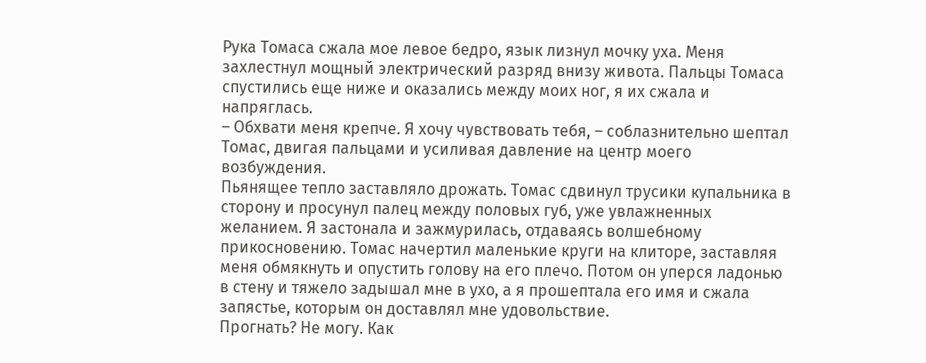Рука Томаса сжала мое левое бедро, язык лизнул мочку уха. Меня захлестнул мощный электрический разряд внизу живота. Пальцы Томаса спустились еще ниже и оказались между моих ног, я их сжала и напряглась.
– Обхвати меня крепче. Я хочу чувствовать тебя, – соблазнительно шептал Томас, двигая пальцами и усиливая давление на центр моего возбуждения.
Пьянящее тепло заставляло дрожать. Томас сдвинул трусики купальника в сторону и просунул палец между половых губ, уже увлажненных желанием. Я застонала и зажмурилась, отдаваясь волшебному прикосновению. Томас начертил маленькие круги на клиторе, заставляя меня обмякнуть и опустить голову на его плечо. Потом он уперся ладонью в стену и тяжело задышал мне в ухо, а я прошептала его имя и сжала запястье, которым он доставлял мне удовольствие.
Прогнать? Не могу. Как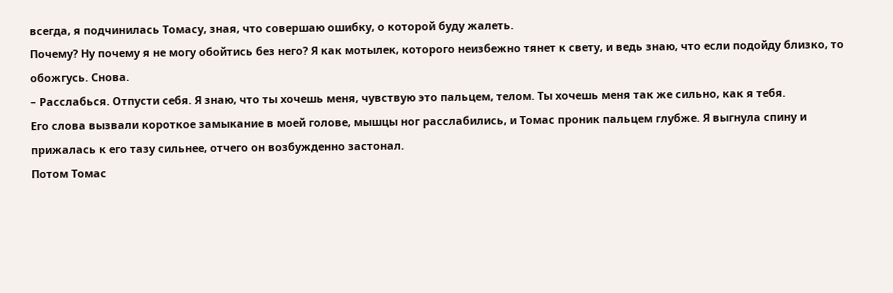всегда, я подчинилась Томасу, зная, что совершаю ошибку, о которой буду жалеть.
Почему? Ну почему я не могу обойтись без него? Я как мотылек, которого неизбежно тянет к свету, и ведь знаю, что если подойду близко, то обожгусь. Снова.
– Расслабься. Отпусти себя. Я знаю, что ты хочешь меня, чувствую это пальцем, телом. Ты хочешь меня так же сильно, как я тебя.
Его слова вызвали короткое замыкание в моей голове, мышцы ног расслабились, и Томас проник пальцем глубже. Я выгнула спину и прижалась к его тазу сильнее, отчего он возбужденно застонал.
Потом Томас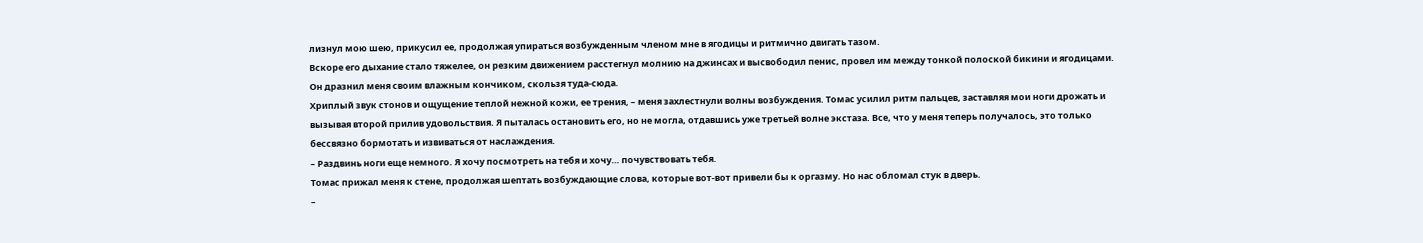лизнул мою шею, прикусил ее, продолжая упираться возбужденным членом мне в ягодицы и ритмично двигать тазом.
Вскоре его дыхание стало тяжелее, он резким движением расстегнул молнию на джинсах и высвободил пенис, провел им между тонкой полоской бикини и ягодицами. Он дразнил меня своим влажным кончиком, скользя туда-сюда.
Хриплый звук стонов и ощущение теплой нежной кожи, ее трения, – меня захлестнули волны возбуждения. Томас усилил ритм пальцев, заставляя мои ноги дрожать и вызывая второй прилив удовольствия. Я пыталась остановить его, но не могла, отдавшись уже третьей волне экстаза. Все, что у меня теперь получалось, это только бессвязно бормотать и извиваться от наслаждения.
– Раздвинь ноги еще немного. Я хочу посмотреть на тебя и хочу… почувствовать тебя.
Томас прижал меня к стене, продолжая шептать возбуждающие слова, которые вот-вот привели бы к оргазму. Но нас обломал стук в дверь.
–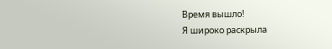Время вышло!
Я широко раскрыла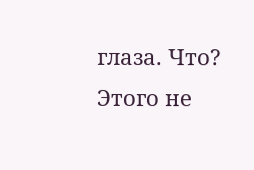глаза. Что? Этого не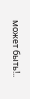может быть!..